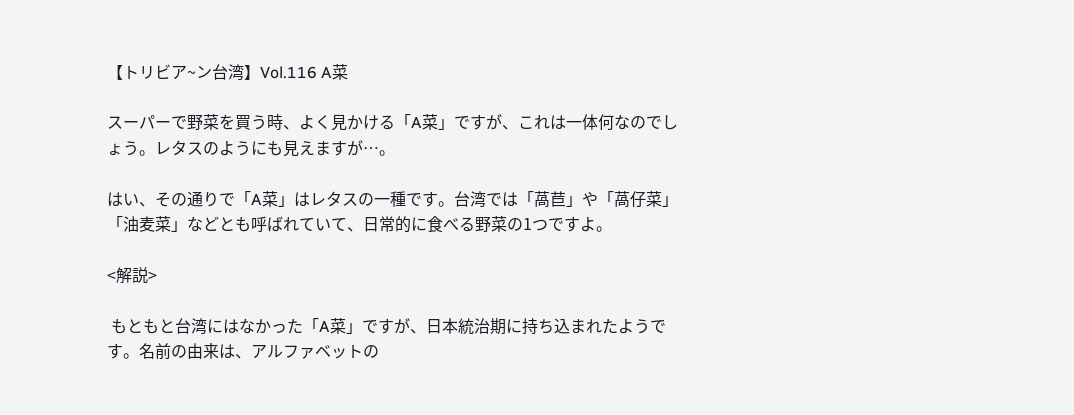【トリビア~ン台湾】Vol.116 A菜

スーパーで野菜を買う時、よく見かける「A菜」ですが、これは一体何なのでしょう。レタスのようにも見えますが…。

はい、その通りで「A菜」はレタスの一種です。台湾では「萵苣」や「萵仔菜」「油麦菜」などとも呼ばれていて、日常的に食べる野菜の1つですよ。

<解説>

 もともと台湾にはなかった「A菜」ですが、日本統治期に持ち込まれたようです。名前の由来は、アルファベットの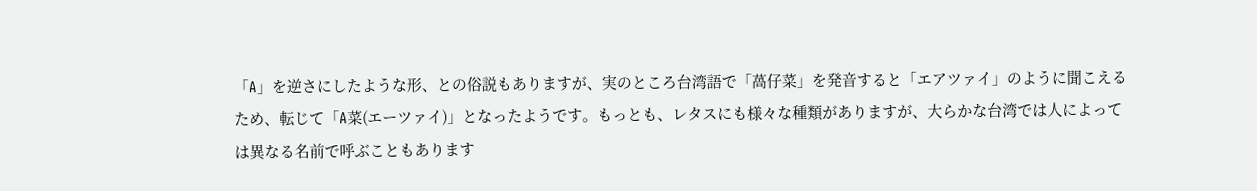「A」を逆さにしたような形、との俗説もありますが、実のところ台湾語で「萵仔菜」を発音すると「エアツァイ」のように聞こえるため、転じて「A菜(エーツァイ)」となったようです。もっとも、レタスにも様々な種類がありますが、大らかな台湾では人によっては異なる名前で呼ぶこともあります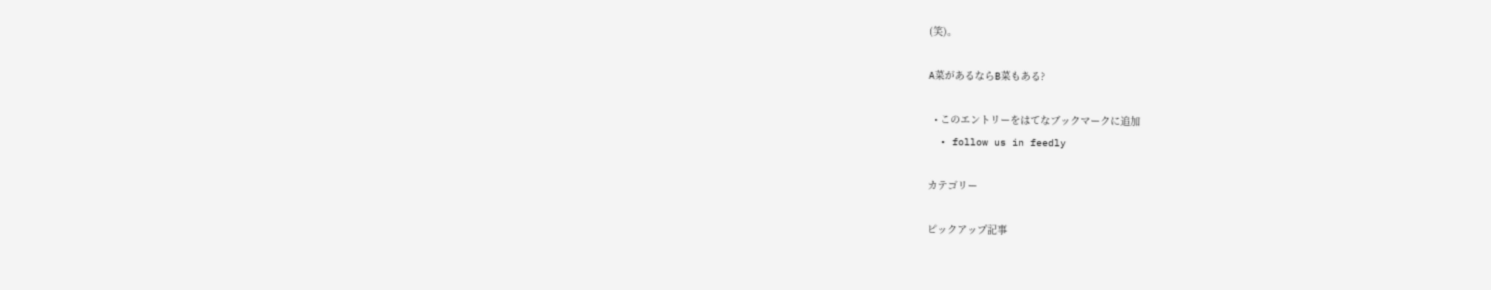(笑)。

A菜があるならB菜もある?

  • このエントリーをはてなブックマークに追加
  • follow us in feedly

カテゴリー

ピックアップ記事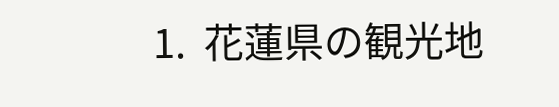1.  花蓮県の観光地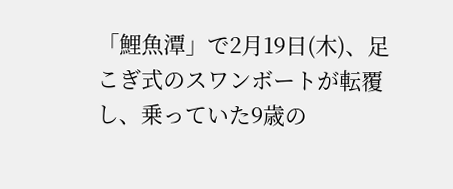「鯉魚潭」で2月19日(木)、足こぎ式のスワンボートが転覆し、乗っていた9歳の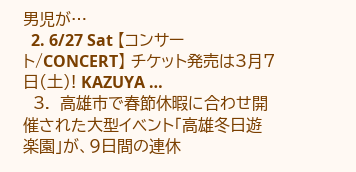男児が…
  2. 6/27 Sat 【コンサート/CONCERT】 チケット発売は3月7日(土)! KAZUYA …
  3.  高雄市で春節休暇に合わせ開催された大型イベント「高雄冬日遊楽園」が、9日間の連休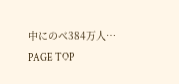中にのべ384万人…
PAGE TOP